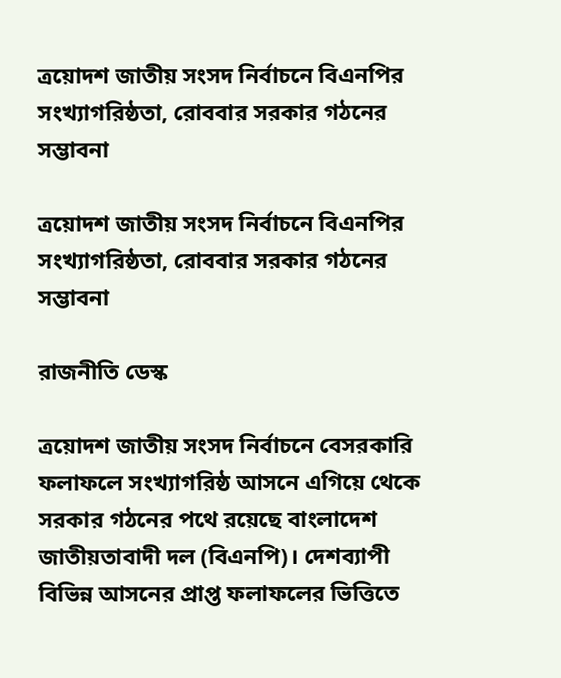ত্রয়োদশ জাতীয় সংসদ নির্বাচনে বিএনপির সংখ্যাগরিষ্ঠতা, রোববার সরকার গঠনের সম্ভাবনা

ত্রয়োদশ জাতীয় সংসদ নির্বাচনে বিএনপির সংখ্যাগরিষ্ঠতা, রোববার সরকার গঠনের সম্ভাবনা

রাজনীতি ডেস্ক

ত্রয়োদশ জাতীয় সংসদ নির্বাচনে বেসরকারি ফলাফলে সংখ্যাগরিষ্ঠ আসনে এগিয়ে থেকে সরকার গঠনের পথে রয়েছে বাংলাদেশ জাতীয়তাবাদী দল (বিএনপি)। দেশব্যাপী বিভিন্ন আসনের প্রাপ্ত ফলাফলের ভিত্তিতে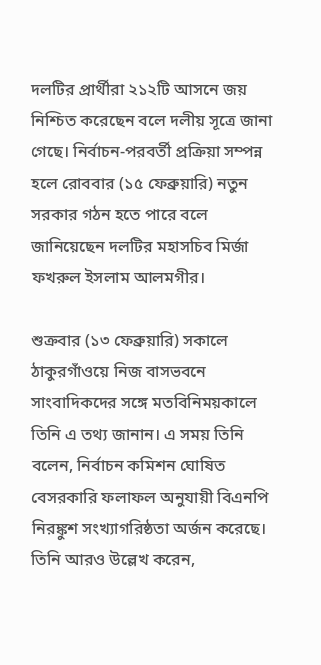দলটির প্রার্থীরা ২১২টি আসনে জয় নিশ্চিত করেছেন বলে দলীয় সূত্রে জানা গেছে। নির্বাচন-পরবর্তী প্রক্রিয়া সম্পন্ন হলে রোববার (১৫ ফেব্রুয়ারি) নতুন সরকার গঠন হতে পারে বলে জানিয়েছেন দলটির মহাসচিব মির্জা ফখরুল ইসলাম আলমগীর।

শুক্রবার (১৩ ফেব্রুয়ারি) সকালে ঠাকুরগাঁওয়ে নিজ বাসভবনে সাংবাদিকদের সঙ্গে মতবিনিময়কালে তিনি এ তথ্য জানান। এ সময় তিনি বলেন, নির্বাচন কমিশন ঘোষিত বেসরকারি ফলাফল অনুযায়ী বিএনপি নিরঙ্কুশ সংখ্যাগরিষ্ঠতা অর্জন করেছে। তিনি আরও উল্লেখ করেন,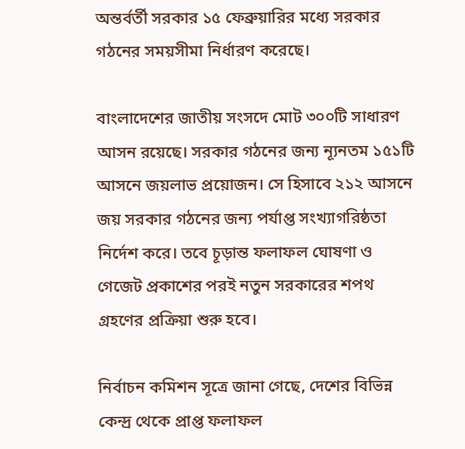অন্তর্বর্তী সরকার ১৫ ফেব্রুয়ারির মধ্যে সরকার গঠনের সময়সীমা নির্ধারণ করেছে।

বাংলাদেশের জাতীয় সংসদে মোট ৩০০টি সাধারণ আসন রয়েছে। সরকার গঠনের জন্য ন্যূনতম ১৫১টি আসনে জয়লাভ প্রয়োজন। সে হিসাবে ২১২ আসনে জয় সরকার গঠনের জন্য পর্যাপ্ত সংখ্যাগরিষ্ঠতা নির্দেশ করে। তবে চূড়ান্ত ফলাফল ঘোষণা ও গেজেট প্রকাশের পরই নতুন সরকারের শপথ গ্রহণের প্রক্রিয়া শুরু হবে।

নির্বাচন কমিশন সূত্রে জানা গেছে, দেশের বিভিন্ন কেন্দ্র থেকে প্রাপ্ত ফলাফল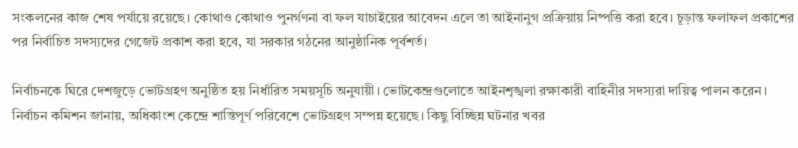সংকলনের কাজ শেষ পর্যায়ে রয়েছে। কোথাও কোথাও পুনর্গণনা বা ফল যাচাইয়ের আবেদন এলে তা আইনানুগ প্রক্রিয়ায় নিষ্পত্তি করা হবে। চূড়ান্ত ফলাফল প্রকাশের পর নির্বাচিত সদস্যদের গেজেট প্রকাশ করা হবে, যা সরকার গঠনের আনুষ্ঠানিক পূর্বশর্ত।

নির্বাচনকে ঘিরে দেশজুড়ে ভোটগ্রহণ অনুষ্ঠিত হয় নির্ধারিত সময়সূচি অনুযায়ী। ভোটকেন্দ্রগুলোতে আইনশৃঙ্খলা রক্ষাকারী বাহিনীর সদস্যরা দায়িত্ব পালন করেন। নির্বাচন কমিশন জানায়, অধিকাংশ কেন্দ্রে শান্তিপূর্ণ পরিবেশে ভোটগ্রহণ সম্পন্ন হয়েছে। কিছু বিচ্ছিন্ন ঘটনার খবর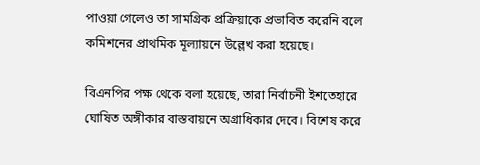পাওয়া গেলেও তা সামগ্রিক প্রক্রিয়াকে প্রভাবিত করেনি বলে কমিশনের প্রাথমিক মূল্যায়নে উল্লেখ করা হয়েছে।

বিএনপির পক্ষ থেকে বলা হয়েছে, তারা নির্বাচনী ইশতেহারে ঘোষিত অঙ্গীকার বাস্তবায়নে অগ্রাধিকার দেবে। বিশেষ করে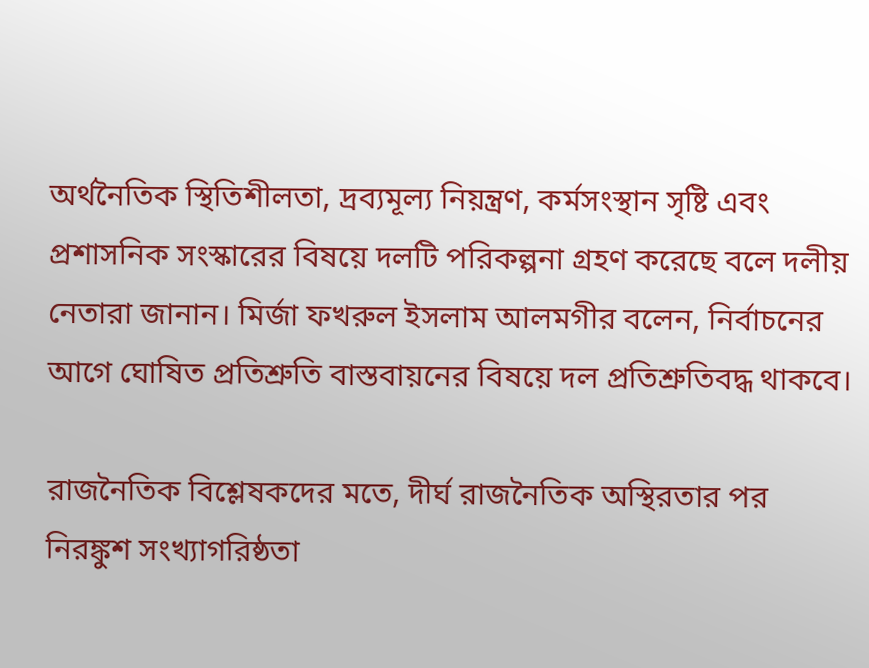অর্থনৈতিক স্থিতিশীলতা, দ্রব্যমূল্য নিয়ন্ত্রণ, কর্মসংস্থান সৃষ্টি এবং প্রশাসনিক সংস্কারের বিষয়ে দলটি পরিকল্পনা গ্রহণ করেছে বলে দলীয় নেতারা জানান। মির্জা ফখরুল ইসলাম আলমগীর বলেন, নির্বাচনের আগে ঘোষিত প্রতিশ্রুতি বাস্তবায়নের বিষয়ে দল প্রতিশ্রুতিবদ্ধ থাকবে।

রাজনৈতিক বিশ্লেষকদের মতে, দীর্ঘ রাজনৈতিক অস্থিরতার পর নিরঙ্কুশ সংখ্যাগরিষ্ঠতা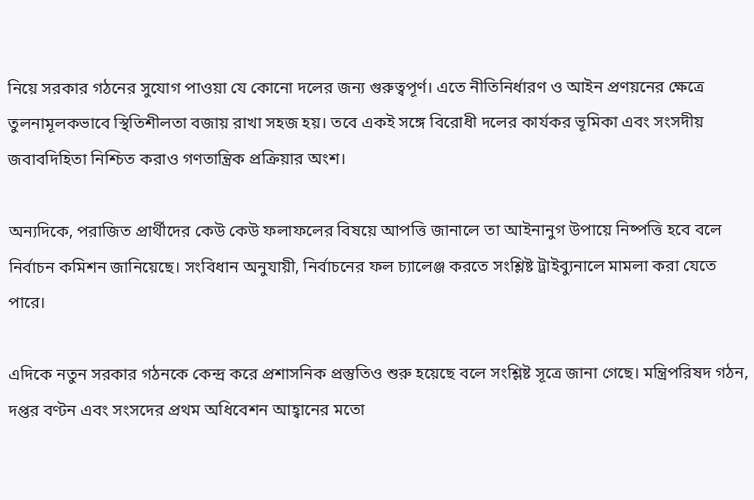নিয়ে সরকার গঠনের সুযোগ পাওয়া যে কোনো দলের জন্য গুরুত্বপূর্ণ। এতে নীতিনির্ধারণ ও আইন প্রণয়নের ক্ষেত্রে তুলনামূলকভাবে স্থিতিশীলতা বজায় রাখা সহজ হয়। তবে একই সঙ্গে বিরোধী দলের কার্যকর ভূমিকা এবং সংসদীয় জবাবদিহিতা নিশ্চিত করাও গণতান্ত্রিক প্রক্রিয়ার অংশ।

অন্যদিকে, পরাজিত প্রার্থীদের কেউ কেউ ফলাফলের বিষয়ে আপত্তি জানালে তা আইনানুগ উপায়ে নিষ্পত্তি হবে বলে নির্বাচন কমিশন জানিয়েছে। সংবিধান অনুযায়ী, নির্বাচনের ফল চ্যালেঞ্জ করতে সংশ্লিষ্ট ট্রাইব্যুনালে মামলা করা যেতে পারে।

এদিকে নতুন সরকার গঠনকে কেন্দ্র করে প্রশাসনিক প্রস্তুতিও শুরু হয়েছে বলে সংশ্লিষ্ট সূত্রে জানা গেছে। মন্ত্রিপরিষদ গঠন, দপ্তর বণ্টন এবং সংসদের প্রথম অধিবেশন আহ্বানের মতো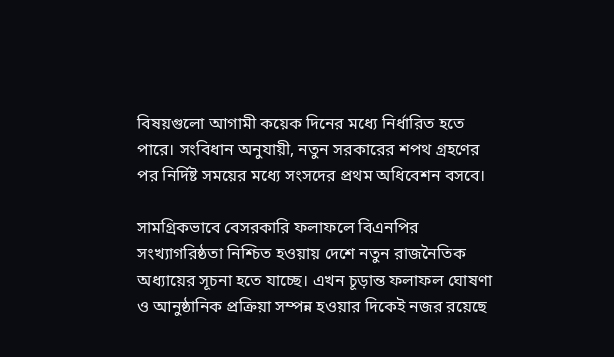বিষয়গুলো আগামী কয়েক দিনের মধ্যে নির্ধারিত হতে পারে। সংবিধান অনুযায়ী, নতুন সরকারের শপথ গ্রহণের পর নির্দিষ্ট সময়ের মধ্যে সংসদের প্রথম অধিবেশন বসবে।

সামগ্রিকভাবে বেসরকারি ফলাফলে বিএনপির সংখ্যাগরিষ্ঠতা নিশ্চিত হওয়ায় দেশে নতুন রাজনৈতিক অধ্যায়ের সূচনা হতে যাচ্ছে। এখন চূড়ান্ত ফলাফল ঘোষণা ও আনুষ্ঠানিক প্রক্রিয়া সম্পন্ন হওয়ার দিকেই নজর রয়েছে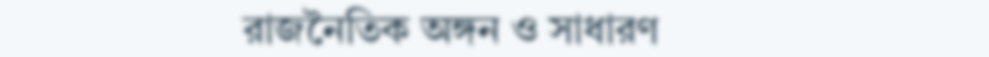রাজনৈতিক অঙ্গন ও সাধারণ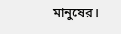মানুষের।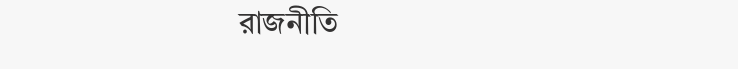রাজনীতি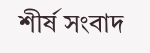শীর্ষ সংবাদ